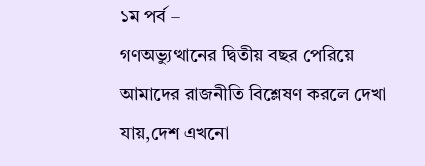১ম পর্ব –
গণঅভ্যুত্থানের দ্বিতীয় বছর পেরিয়ে আমাদের রাজনীতি বিশ্লেষণ করলে দেখা যায়,দেশ এখনো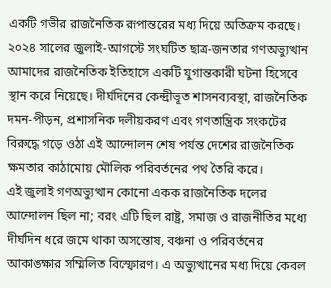একটি গভীর রাজনৈতিক রূপান্তরের মধ্য দিয়ে অতিক্রম করছে। ২০২৪ সালের জুলাই-আগস্টে সংঘটিত ছাত্র-জনতার গণঅভ্যুত্থান আমাদের রাজনৈতিক ইতিহাসে একটি যুগান্তকারী ঘটনা হিসেবে স্থান করে নিয়েছে। দীর্ঘদিনের কেন্দ্রীভূত শাসনব্যবস্থা, রাজনৈতিক দমন-পীড়ন, প্রশাসনিক দলীয়করণ এবং গণতান্ত্রিক সংকটের বিরুদ্ধে গড়ে ওঠা এই আন্দোলন শেষ পর্যন্ত দেশের রাজনৈতিক ক্ষমতার কাঠামোয় মৌলিক পরিবর্তনের পথ তৈরি করে।
এই জুলাই গণঅভ্যুত্থান কোনো একক রাজনৈতিক দলের আন্দোলন ছিল না; বরং এটি ছিল রাষ্ট্র, সমাজ ও রাজনীতির মধ্যে দীর্ঘদিন ধরে জমে থাকা অসন্তোষ, বঞ্চনা ও পরিবর্তনের আকাঙ্ক্ষার সম্মিলিত বিস্ফোরণ। এ অভ্যুত্থানের মধ্য দিয়ে কেবল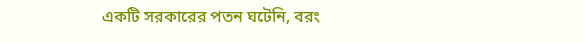একটি সরকারের পতন ঘটেনি, বরং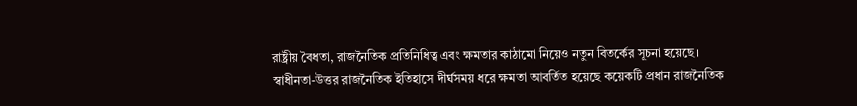রাষ্ট্রীয় বৈধতা, রাজনৈতিক প্রতিনিধিত্ব এবং ক্ষমতার কাঠামো নিয়েও নতুন বিতর্কের সূচনা হয়েছে।
স্বাধীনতা-উত্তর রাজনৈতিক ইতিহাসে দীর্ঘসময় ধরে ক্ষমতা আবর্তিত হয়েছে কয়েকটি প্রধান রাজনৈতিক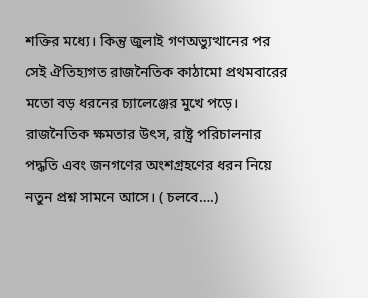শক্তির মধ্যে। কিন্তু জুলাই গণঅভ্যুত্থানের পর সেই ঐতিহ্যগত রাজনৈতিক কাঠামো প্রথমবারের মতো বড় ধরনের চ্যালেঞ্জের মুখে পড়ে। রাজনৈতিক ক্ষমতার উৎস, রাষ্ট্র পরিচালনার পদ্ধতি এবং জনগণের অংশগ্রহণের ধরন নিয়ে নতুন প্রশ্ন সামনে আসে। ( চলবে….)